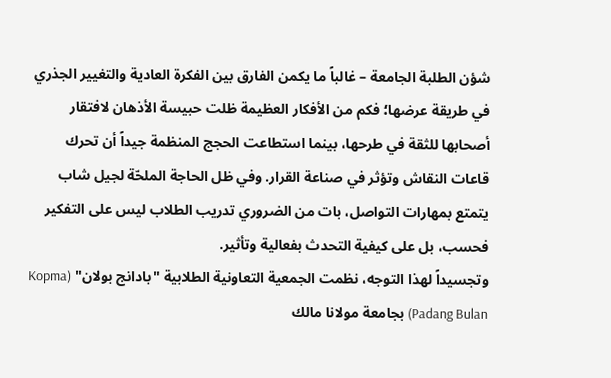شؤن الطلبة الجامعة – غالباً ما يكمن الفارق بين الفكرة العادية والتغيير الجذري في طريقة عرضها؛ فكم من الأفكار العظيمة ظلت حبيسة الأذهان لافتقار أصحابها للثقة في طرحها، بينما استطاعت الحجج المنظمة جيداً أن تحرك قاعات النقاش وتؤثر في صناعة القرار. وفي ظل الحاجة الملحّة لجيل شاب يتمتع بمهارات التواصل، بات من الضروري تدريب الطلاب ليس على التفكير فحسب، بل على كيفية التحدث بفعالية وتأثير.
وتجسيداً لهذا التوجه، نظمت الجمعية التعاونية الطلابية "بادانج بولان" (Kopma Padang Bulan) بجامعة مولانا مالك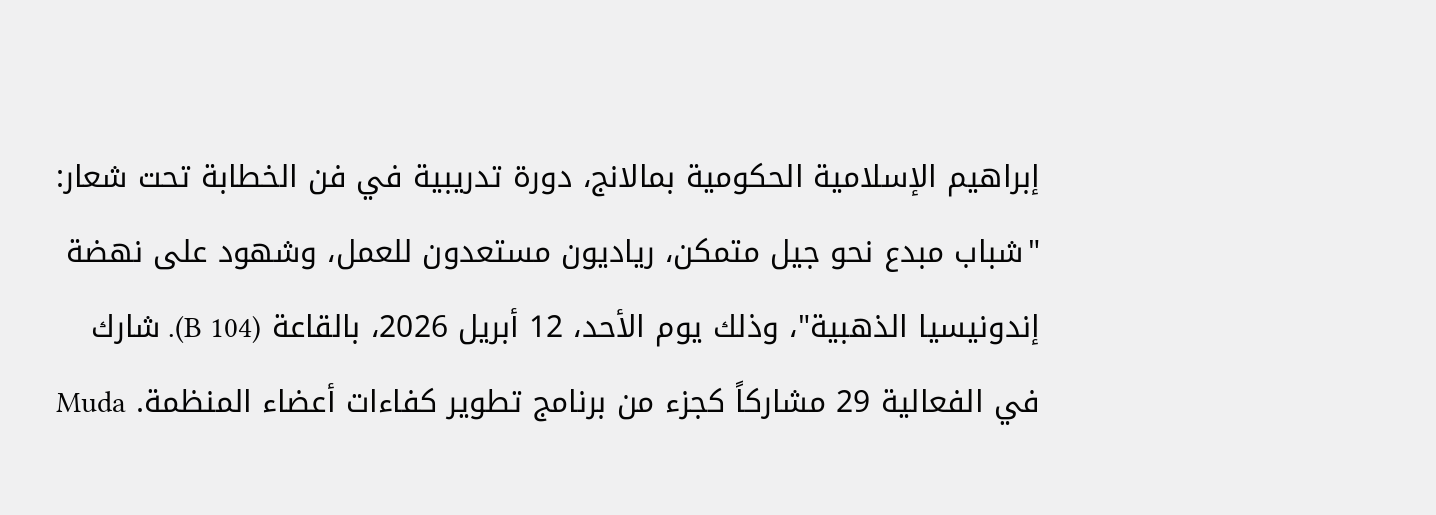إبراهيم الإسلامية الحكومية بمالانج، دورة تدريبية في فن الخطابة تحت شعار: "شباب مبدع نحو جيل متمكن، رياديون مستعدون للعمل، وشهود على نهضة إندونيسيا الذهبية"، وذلك يوم الأحد، 12 أبريل 2026، بالقاعة (B 104). شارك في الفعالية 29 مشاركاً كجزء من برنامج تطوير كفاءات أعضاء المنظمة. Muda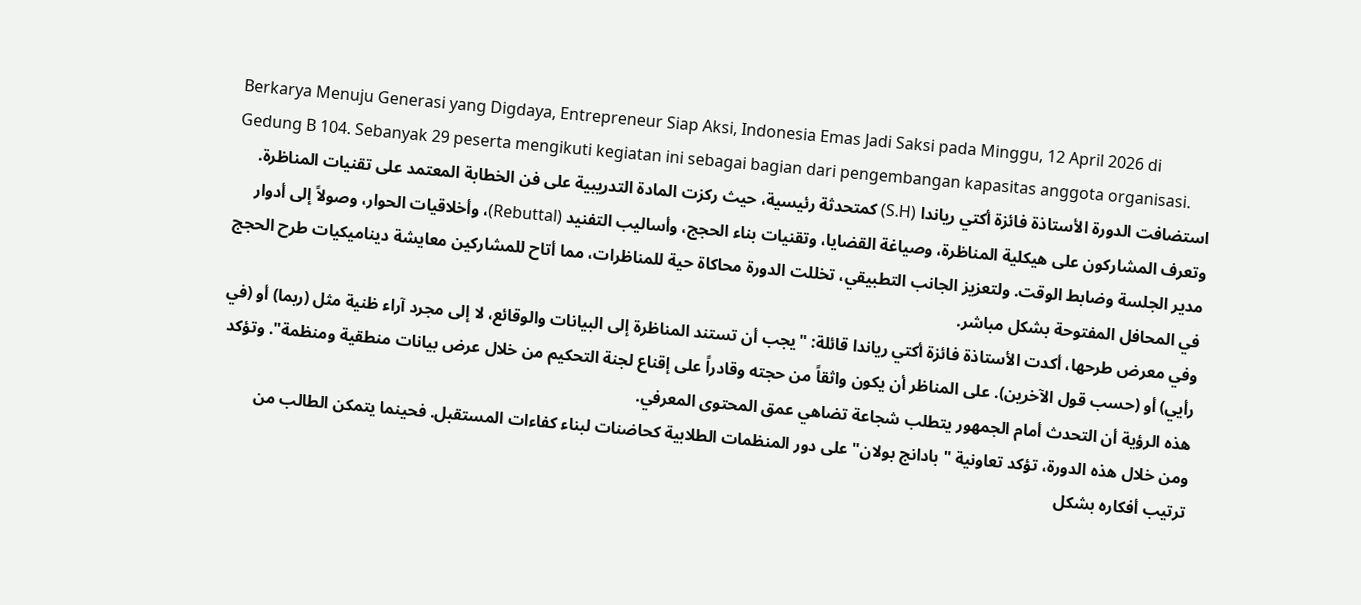Berkarya Menuju Generasi yang Digdaya, Entrepreneur Siap Aksi, Indonesia Emas Jadi Saksi pada Minggu, 12 April 2026 di Gedung B 104. Sebanyak 29 peserta mengikuti kegiatan ini sebagai bagian dari pengembangan kapasitas anggota organisasi.
استضافت الدورة الأستاذة فائزة أكتي رياندا (S.H) كمتحدثة رئيسية، حيث ركزت المادة التدريبية على فن الخطابة المعتمد على تقنيات المناظرة. وتعرف المشاركون على هيكلية المناظرة، وصياغة القضايا، وتقنيات بناء الحجج، وأساليب التفنيد (Rebuttal)، وأخلاقيات الحوار، وصولاً إلى أدوار مدير الجلسة وضابط الوقت. ولتعزيز الجانب التطبيقي، تخللت الدورة محاكاة حية للمناظرات، مما أتاح للمشاركين معايشة ديناميكيات طرح الحجج في المحافل المفتوحة بشكل مباشر.
وفي معرض طرحها، أكدت الأستاذة فائزة أكتي رياندا قائلة: "يجب أن تستند المناظرة إلى البيانات والوقائع، لا إلى مجرد آراء ظنية مثل (ربما) أو (في رأيي) أو (حسب قول الآخرين). على المناظر أن يكون واثقاً من حجته وقادراً على إقناع لجنة التحكيم من خلال عرض بيانات منطقية ومنظمة". وتؤكد هذه الرؤية أن التحدث أمام الجمهور يتطلب شجاعة تضاهي عمق المحتوى المعرفي.
ومن خلال هذه الدورة، تؤكد تعاونية "بادانج بولان" على دور المنظمات الطلابية كحاضنات لبناء كفاءات المستقبل. فحينما يتمكن الطالب من ترتيب أفكاره بشكل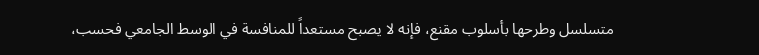متسلسل وطرحها بأسلوب مقنع، فإنه لا يصبح مستعداً للمنافسة في الوسط الجامعي فحسب،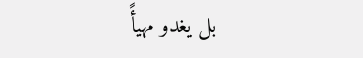بل يغدو مهيأً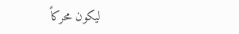ليكون محركاً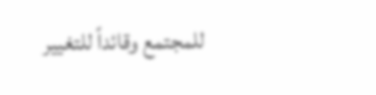للمجتمع وقائداً للتغيير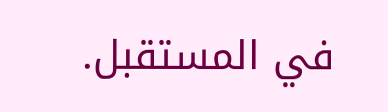في المستقبل.